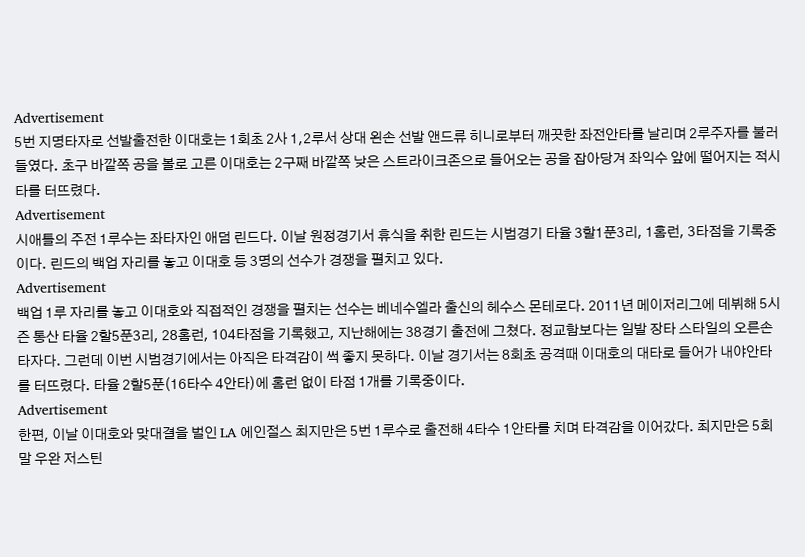Advertisement
5번 지명타자로 선발출전한 이대호는 1회초 2사 1,2루서 상대 왼손 선발 앤드류 히니로부터 깨끗한 좌전안타를 날리며 2루주자를 불러들였다. 초구 바깥쪽 공을 볼로 고른 이대호는 2구째 바깥쪽 낮은 스트라이크존으로 들어오는 공을 잡아당겨 좌익수 앞에 떨어지는 적시타를 터뜨렸다.
Advertisement
시애틀의 주전 1루수는 좌타자인 애덤 린드다. 이날 원정경기서 휴식을 취한 린드는 시범경기 타율 3할1푼3리, 1홈런, 3타점을 기록중이다. 린드의 백업 자리를 놓고 이대호 등 3명의 선수가 경쟁을 펼치고 있다.
Advertisement
백업 1루 자리를 놓고 이대호와 직접적인 경쟁을 펼치는 선수는 베네수엘라 출신의 헤수스 몬테로다. 2011년 메이저리그에 데뷔해 5시즌 통산 타율 2할5푼3리, 28홈런, 104타점을 기록했고, 지난해에는 38경기 출전에 그쳤다. 정교함보다는 일발 장타 스타일의 오른손 타자다. 그런데 이번 시범경기에서는 아직은 타격감이 썩 좋지 못하다. 이날 경기서는 8회초 공격때 이대호의 대타로 들어가 내야안타를 터뜨렸다. 타율 2할5푼(16타수 4안타)에 홈런 없이 타점 1개를 기록중이다.
Advertisement
한편, 이날 이대호와 맞대결을 벌인 LA 에인절스 최지만은 5번 1루수로 출전해 4타수 1안타를 치며 타격감을 이어갔다. 최지만은 5회말 우완 저스틴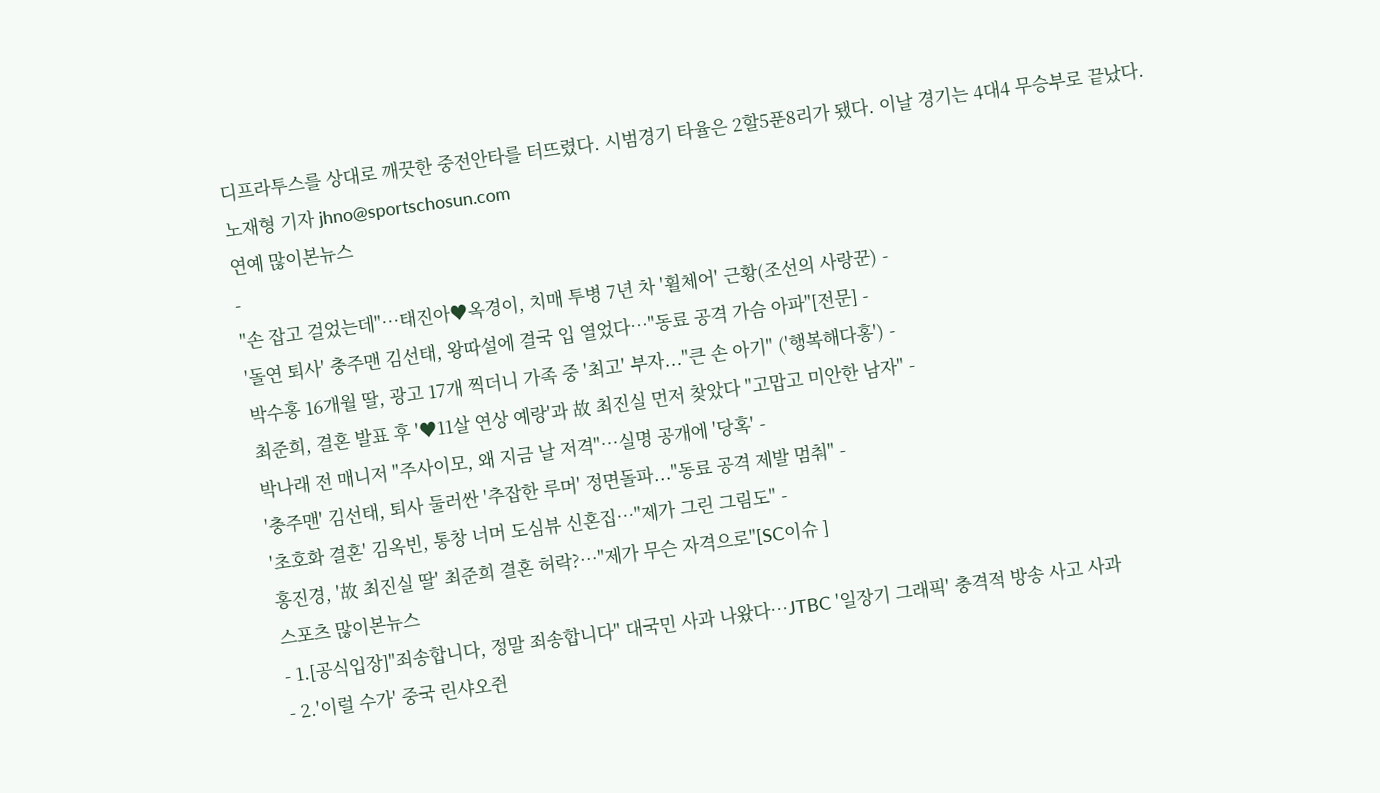디프라투스를 상대로 깨끗한 중전안타를 터뜨렸다. 시범경기 타율은 2할5푼8리가 됐다. 이날 경기는 4대4 무승부로 끝났다.
노재형 기자 jhno@sportschosun.com
연예 많이본뉴스
-
"손 잡고 걸었는데"…태진아♥옥경이, 치매 투병 7년 차 '휠체어' 근황(조선의 사랑꾼) -
'돌연 퇴사' 충주맨 김선태, 왕따설에 결국 입 열었다…"동료 공격 가슴 아파"[전문] -
박수홍 16개월 딸, 광고 17개 찍더니 가족 중 '최고' 부자..."큰 손 아기" ('행복해다홍') -
최준희, 결혼 발표 후 '♥11살 연상 예랑'과 故 최진실 먼저 찾았다 "고맙고 미안한 남자" -
박나래 전 매니저 "주사이모, 왜 지금 날 저격"…실명 공개에 '당혹' -
'충주맨' 김선태, 퇴사 둘러싼 '추잡한 루머' 정면돌파..."동료 공격 제발 멈춰" -
'초호화 결혼' 김옥빈, 통창 너머 도심뷰 신혼집…"제가 그린 그림도" -
홍진경, '故 최진실 딸' 최준희 결혼 허락?…"제가 무슨 자격으로"[SC이슈 ]
스포츠 많이본뉴스
- 1.[공식입장]"죄송합니다, 정말 죄송합니다" 대국민 사과 나왔다…JTBC '일장기 그래픽' 충격적 방송 사고 사과
- 2.'이럴 수가' 중국 린샤오쥔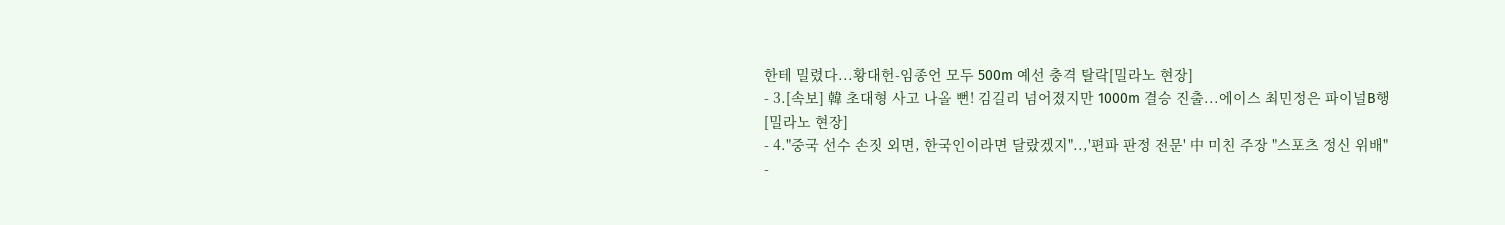한테 밀렸다...황대헌-임종언 모두 500m 예선 충격 탈락[밀라노 현장]
- 3.[속보] 韓 초대형 사고 나올 뻔! 김길리 넘어졌지만 1000m 결승 진출...에이스 최민정은 파이널B행 [밀라노 현장]
- 4."중국 선수 손짓 외면, 한국인이라면 달랐겠지"..,'편파 판정 전문' 中 미친 주장 "스포츠 정신 위배"
-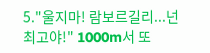5."울지마! 람보르길리...넌 최고야!" 1000m서 또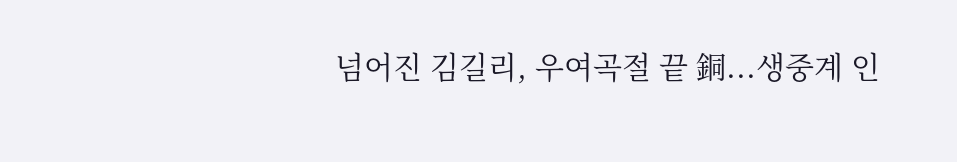넘어진 김길리, 우여곡절 끝 銅...생중계 인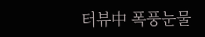터뷰中 폭풍눈물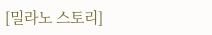[밀라노 스토리]